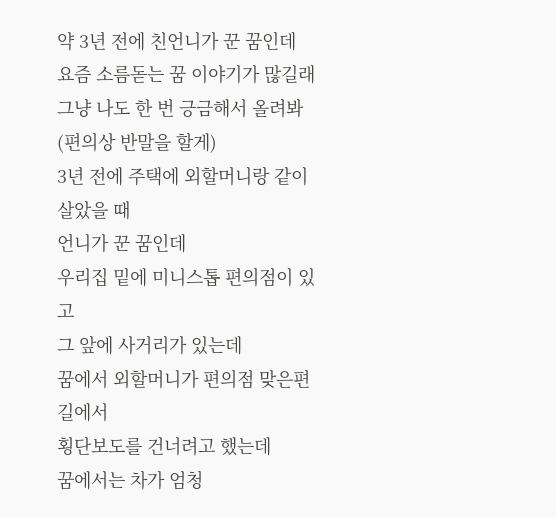약 3년 전에 친언니가 꾼 꿈인데
요즘 소름돋는 꿈 이야기가 많길래
그냥 나도 한 번 긍금해서 올려봐
(편의상 반말을 할게)
3년 전에 주택에 외할머니랑 같이 살았을 때
언니가 꾼 꿈인데
우리집 밑에 미니스톱 편의점이 있고
그 앞에 사거리가 있는데
꿈에서 외할머니가 편의점 맞은편 길에서
횡단보도를 건너려고 했는데
꿈에서는 차가 엄청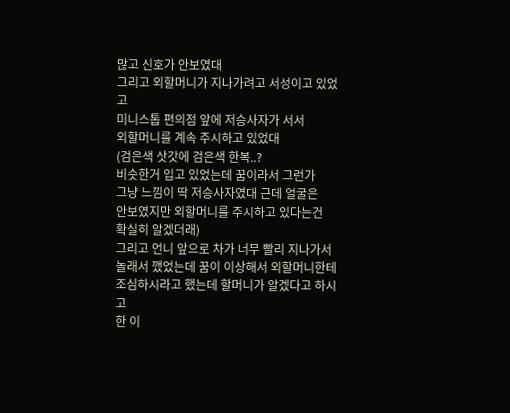많고 신호가 안보였대
그리고 외할머니가 지나가려고 서성이고 있었고
미니스톱 편의점 앞에 저승사자가 서서
외할머니를 계속 주시하고 있었대
(검은색 삿갓에 검은색 한복..?
비슷한거 입고 있었는데 꿈이라서 그런가
그냥 느낌이 딱 저승사자였대 근데 얼굴은
안보였지만 외할머니를 주시하고 있다는건
확실히 알겠더래)
그리고 언니 앞으로 차가 너무 빨리 지나가서
놀래서 깼었는데 꿈이 이상해서 외할머니한테
조심하시라고 했는데 할머니가 알겠다고 하시고
한 이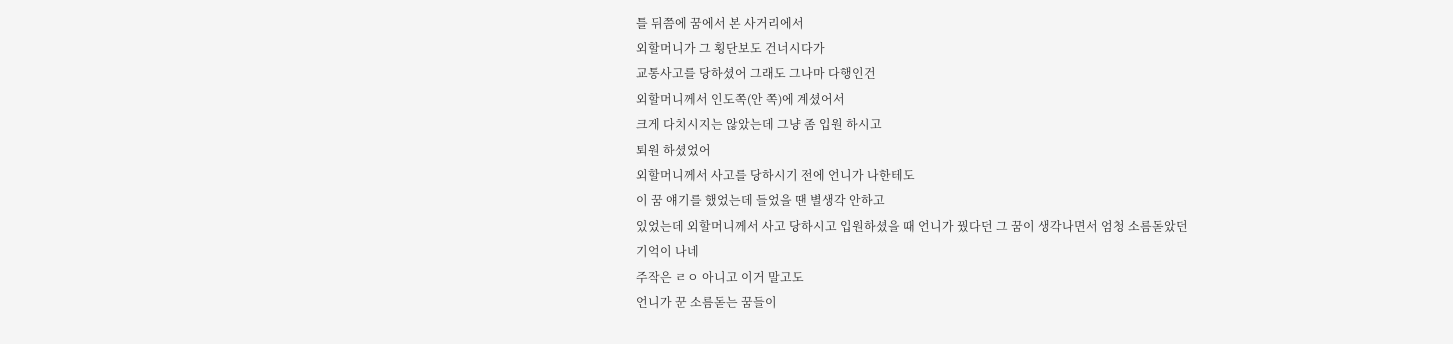틀 뒤쯤에 꿈에서 본 사거리에서
외할머니가 그 횡단보도 건너시다가
교통사고를 당하셨어 그래도 그나마 다행인건
외할머니께서 인도쪽(안 쪽)에 계셨어서
크게 다치시지는 않았는데 그냥 좀 입원 하시고
퇴원 하셨었어
외할머니께서 사고를 당하시기 전에 언니가 나한테도
이 꿈 얘기를 했었는데 들었을 땐 별생각 안하고
있었는데 외할머니께서 사고 당하시고 입원하셨을 때 언니가 꿨다던 그 꿈이 생각나면서 엄청 소름돋았던
기억이 나네
주작은 ㄹㅇ 아니고 이거 말고도
언니가 꾼 소름돋는 꿈들이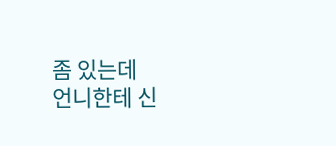좀 있는데
언니한테 신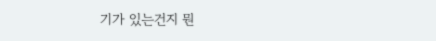기가 있는건지 뭔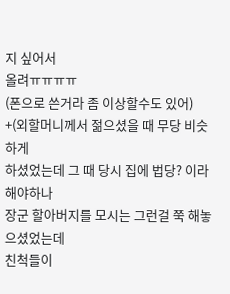지 싶어서
올려ㅠㅠㅠㅠ
(폰으로 쓴거라 좀 이상할수도 있어)
+(외할머니께서 젊으셨을 때 무당 비슷하게
하셨었는데 그 때 당시 집에 법당? 이라해야하나
장군 할아버지를 모시는 그런걸 쭉 해놓으셨었는데
친척들이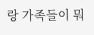랑 가족들이 뭐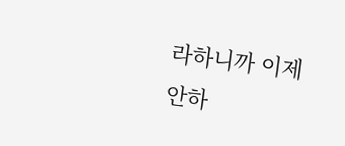라하니까 이제 안하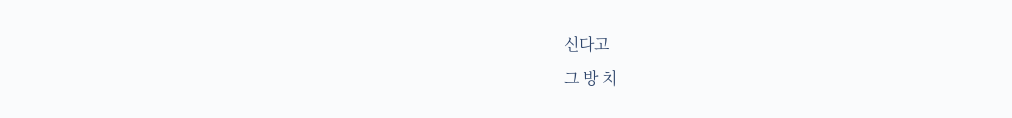신다고
그 방 치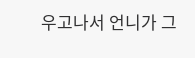우고나서 언니가 그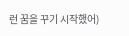런 꿈을 꾸기 시작했어)